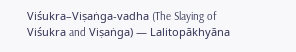Viśukra–Viṣaṅga-vadha (The Slaying of Viśukra and Viṣaṅga) — Lalitopākhyāna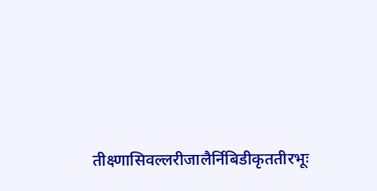तीक्ष्णासिवल्लरीजालैर्निबिडीकृततीरभूः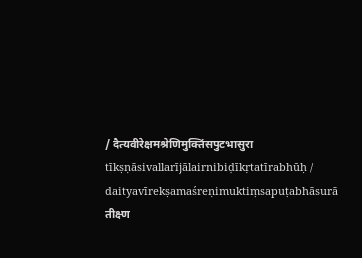/ दैत्यवीरेक्षमश्रेणिमुक्तिंसपुटभासुरा
tīkṣṇāsivallarījālairnibiḍīkṛtatīrabhūḥ / daityavīrekṣamaśreṇimuktiṃsapuṭabhāsurā
तीक्ष्ण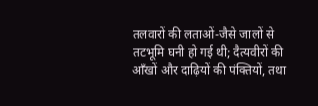तलवारों की लताओं-जैसे जालों से तटभूमि घनी हो गई थी; दैत्यवीरों की आँखों और दाढ़ियों की पंक्तियों, तथा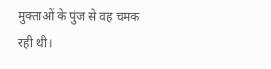मुक्ताओं के पुंज से वह चमक रही थी।